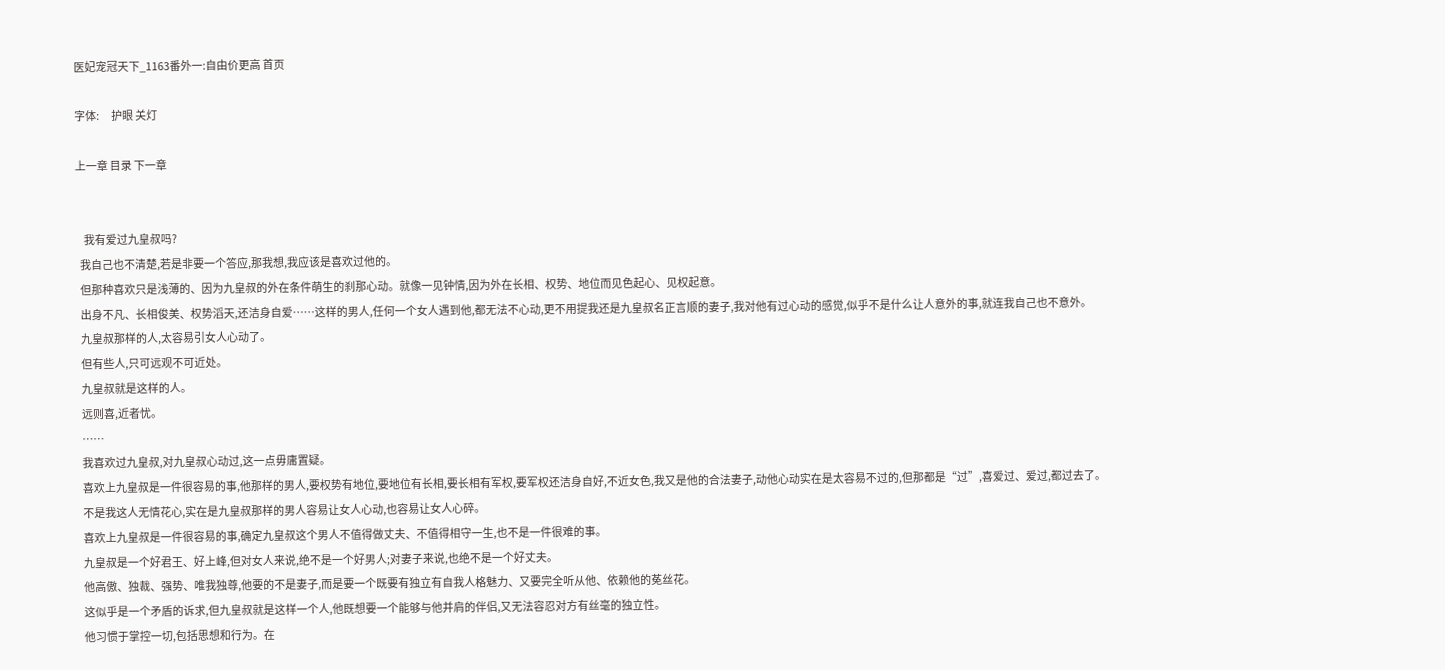医妃宠冠天下_1163番外一:自由价更高 首页

字体:      护眼 关灯

上一章 目录 下一章


    我有爱过九皇叔吗?
  我自己也不清楚,若是非要一个答应,那我想,我应该是喜欢过他的。
  但那种喜欢只是浅薄的、因为九皇叔的外在条件萌生的刹那心动。就像一见钟情,因为外在长相、权势、地位而见色起心、见权起意。
  出身不凡、长相俊美、权势滔天,还洁身自爱……这样的男人,任何一个女人遇到他,都无法不心动,更不用提我还是九皇叔名正言顺的妻子,我对他有过心动的感觉,似乎不是什么让人意外的事,就连我自己也不意外。
  九皇叔那样的人,太容易引女人心动了。
  但有些人,只可远观不可近处。
  九皇叔就是这样的人。
  远则喜,近者忧。
  ……
  我喜欢过九皇叔,对九皇叔心动过,这一点毋庸置疑。
  喜欢上九皇叔是一件很容易的事,他那样的男人,要权势有地位,要地位有长相,要长相有军权,要军权还洁身自好,不近女色,我又是他的合法妻子,动他心动实在是太容易不过的,但那都是“过”,喜爱过、爱过,都过去了。
  不是我这人无情花心,实在是九皇叔那样的男人容易让女人心动,也容易让女人心碎。
  喜欢上九皇叔是一件很容易的事,确定九皇叔这个男人不值得做丈夫、不值得相守一生,也不是一件很难的事。
  九皇叔是一个好君王、好上峰,但对女人来说,绝不是一个好男人;对妻子来说,也绝不是一个好丈夫。
  他高傲、独裁、强势、唯我独尊,他要的不是妻子,而是要一个既要有独立有自我人格魅力、又要完全听从他、依赖他的莬丝花。
  这似乎是一个矛盾的诉求,但九皇叔就是这样一个人,他既想要一个能够与他并肩的伴侣,又无法容忍对方有丝毫的独立性。
  他习惯于掌控一切,包括思想和行为。在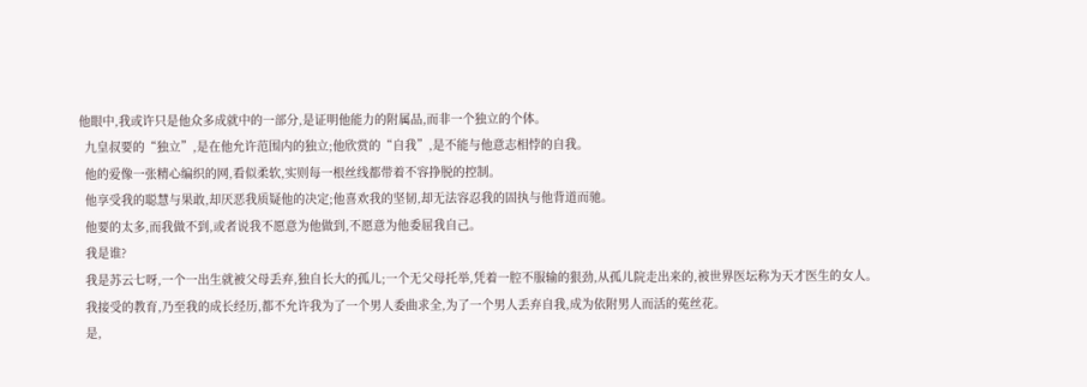他眼中,我或许只是他众多成就中的一部分,是证明他能力的附属品,而非一个独立的个体。
  九皇叔要的“独立”,是在他允许范围内的独立;他欣赏的“自我”,是不能与他意志相悖的自我。
  他的爱像一张精心编织的网,看似柔软,实则每一根丝线都带着不容挣脱的控制。
  他享受我的聪慧与果敢,却厌恶我质疑他的决定;他喜欢我的坚韧,却无法容忍我的固执与他背道而驰。
  他要的太多,而我做不到,或者说我不愿意为他做到,不愿意为他委屈我自己。
  我是谁?
  我是苏云七呀,一个一出生就被父母丢弃,独自长大的孤儿;一个无父母托举,凭着一腔不服输的狠劲,从孤儿院走出来的,被世界医坛称为天才医生的女人。
  我接受的教育,乃至我的成长经历,都不允许我为了一个男人委曲求全,为了一个男人丢弃自我,成为依附男人而活的菟丝花。
  是,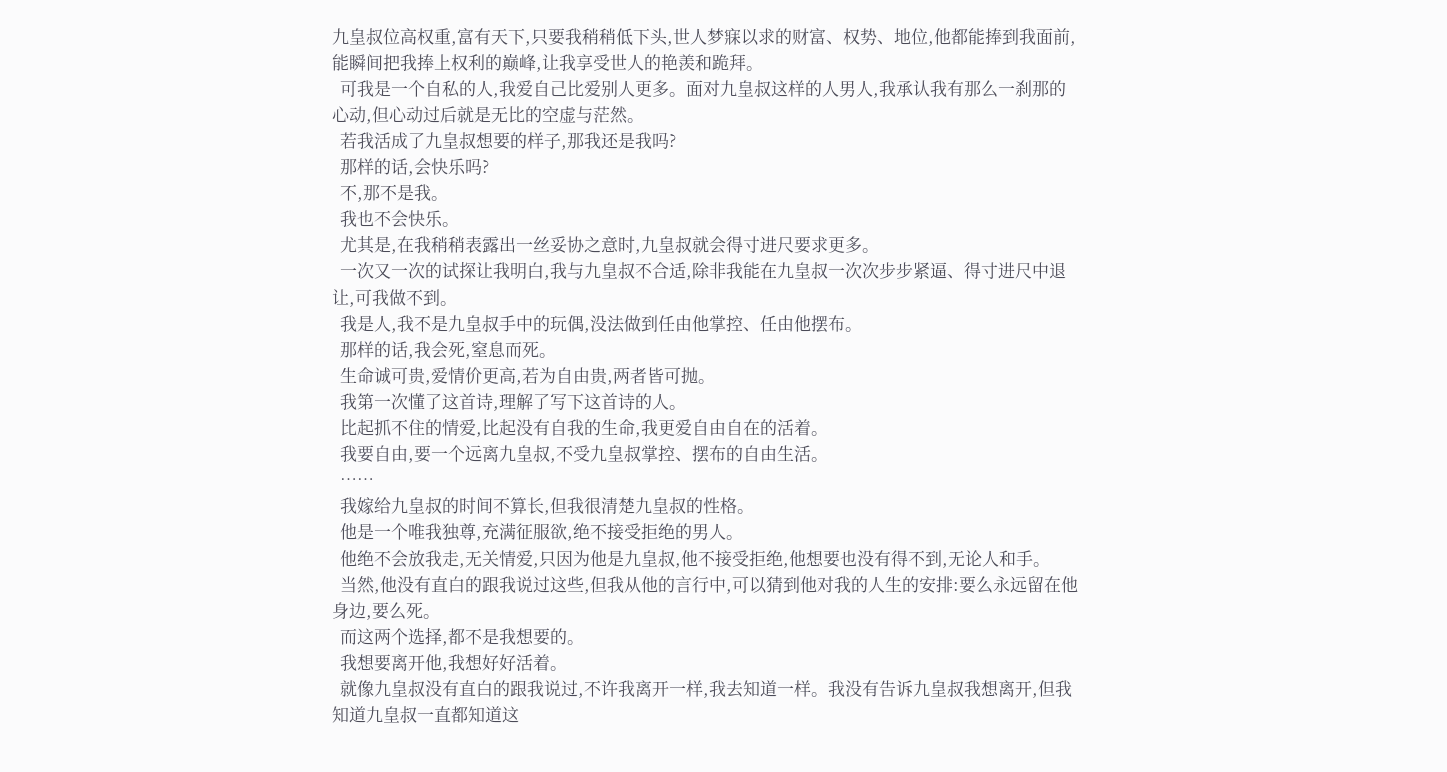九皇叔位高权重,富有天下,只要我稍稍低下头,世人梦寐以求的财富、权势、地位,他都能捧到我面前,能瞬间把我捧上权利的巅峰,让我享受世人的艳羡和跪拜。
  可我是一个自私的人,我爱自己比爱别人更多。面对九皇叔这样的人男人,我承认我有那么一刹那的心动,但心动过后就是无比的空虚与茫然。
  若我活成了九皇叔想要的样子,那我还是我吗?
  那样的话,会快乐吗?
  不,那不是我。
  我也不会快乐。
  尤其是,在我稍稍表露出一丝妥协之意时,九皇叔就会得寸进尺要求更多。
  一次又一次的试探让我明白,我与九皇叔不合适,除非我能在九皇叔一次次步步紧逼、得寸进尺中退让,可我做不到。
  我是人,我不是九皇叔手中的玩偶,没法做到任由他掌控、任由他摆布。
  那样的话,我会死,窒息而死。
  生命诚可贵,爱情价更高,若为自由贵,两者皆可抛。
  我第一次懂了这首诗,理解了写下这首诗的人。
  比起抓不住的情爱,比起没有自我的生命,我更爱自由自在的活着。
  我要自由,要一个远离九皇叔,不受九皇叔掌控、摆布的自由生活。
  ……
  我嫁给九皇叔的时间不算长,但我很清楚九皇叔的性格。
  他是一个唯我独尊,充满征服欲,绝不接受拒绝的男人。
  他绝不会放我走,无关情爱,只因为他是九皇叔,他不接受拒绝,他想要也没有得不到,无论人和手。
  当然,他没有直白的跟我说过这些,但我从他的言行中,可以猜到他对我的人生的安排:要么永远留在他身边,要么死。
  而这两个选择,都不是我想要的。
  我想要离开他,我想好好活着。
  就像九皇叔没有直白的跟我说过,不许我离开一样,我去知道一样。我没有告诉九皇叔我想离开,但我知道九皇叔一直都知道这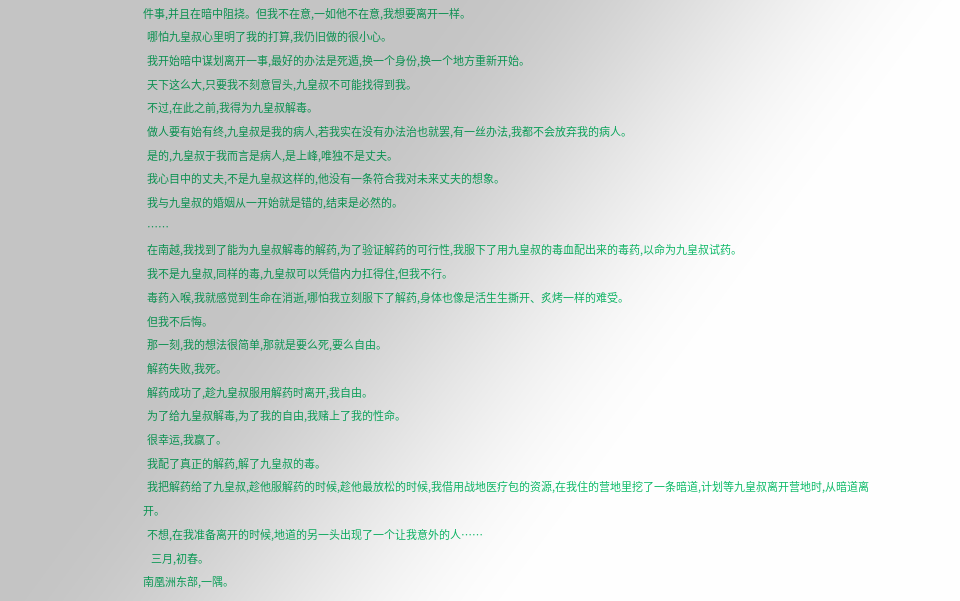件事,并且在暗中阻挠。但我不在意,一如他不在意,我想要离开一样。
  哪怕九皇叔心里明了我的打算,我仍旧做的很小心。
  我开始暗中谋划离开一事,最好的办法是死遁,换一个身份,换一个地方重新开始。
  天下这么大,只要我不刻意冒头,九皇叔不可能找得到我。
  不过,在此之前,我得为九皇叔解毒。
  做人要有始有终,九皇叔是我的病人,若我实在没有办法治也就罢,有一丝办法,我都不会放弃我的病人。
  是的,九皇叔于我而言是病人,是上峰,唯独不是丈夫。
  我心目中的丈夫,不是九皇叔这样的,他没有一条符合我对未来丈夫的想象。
  我与九皇叔的婚姻从一开始就是错的,结束是必然的。
  ……
  在南越,我找到了能为九皇叔解毒的解药,为了验证解药的可行性,我服下了用九皇叔的毒血配出来的毒药,以命为九皇叔试药。
  我不是九皇叔,同样的毒,九皇叔可以凭借内力扛得住,但我不行。
  毒药入喉,我就感觉到生命在消逝,哪怕我立刻服下了解药,身体也像是活生生撕开、炙烤一样的难受。
  但我不后悔。
  那一刻,我的想法很简单,那就是要么死,要么自由。
  解药失败,我死。
  解药成功了,趁九皇叔服用解药时离开,我自由。
  为了给九皇叔解毒,为了我的自由,我赌上了我的性命。
  很幸运,我赢了。
  我配了真正的解药,解了九皇叔的毒。
  我把解药给了九皇叔,趁他服解药的时候,趁他最放松的时候,我借用战地医疗包的资源,在我住的营地里挖了一条暗道,计划等九皇叔离开营地时,从暗道离开。
  不想,在我准备离开的时候,地道的另一头出现了一个让我意外的人……
    三月,初春。
南凰洲东部,一隅。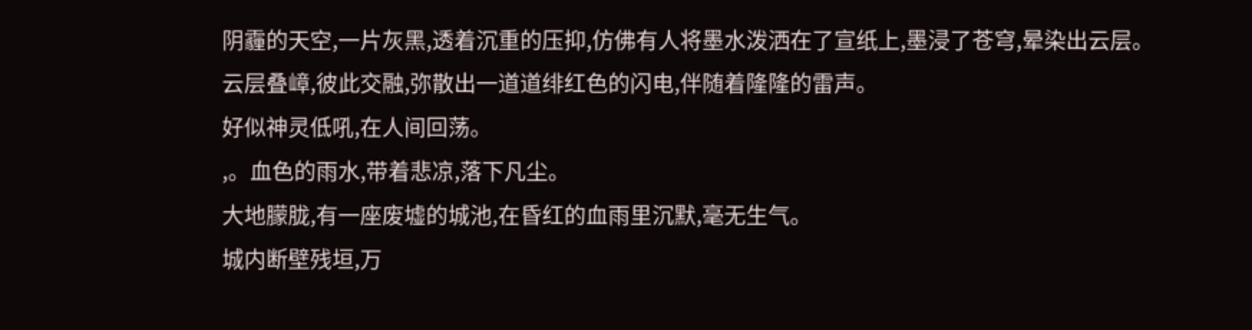阴霾的天空,一片灰黑,透着沉重的压抑,仿佛有人将墨水泼洒在了宣纸上,墨浸了苍穹,晕染出云层。
云层叠嶂,彼此交融,弥散出一道道绯红色的闪电,伴随着隆隆的雷声。
好似神灵低吼,在人间回荡。
,。血色的雨水,带着悲凉,落下凡尘。
大地朦胧,有一座废墟的城池,在昏红的血雨里沉默,毫无生气。
城内断壁残垣,万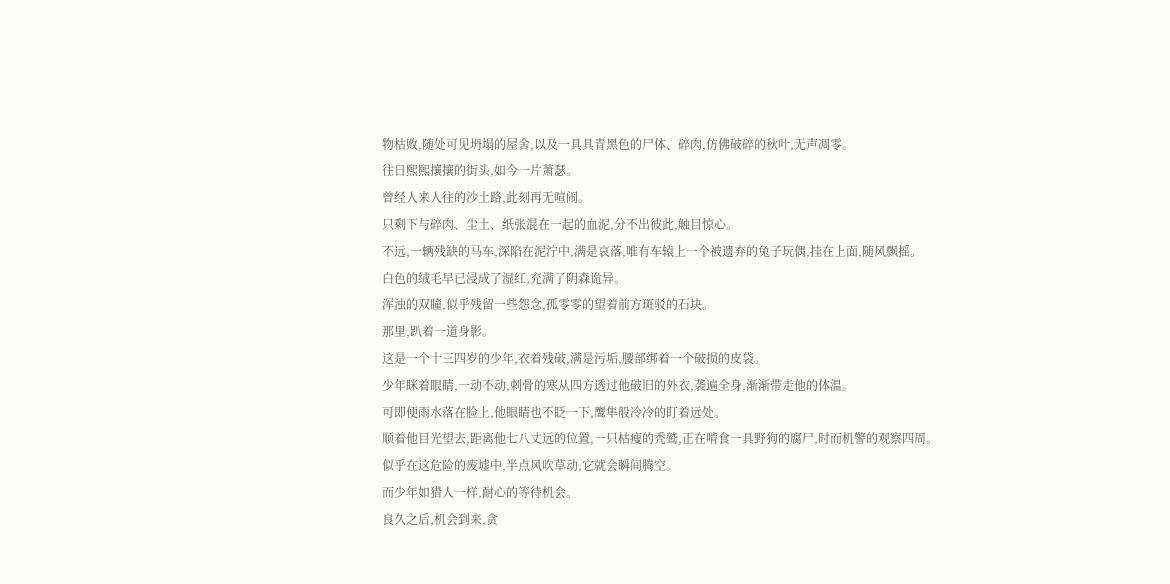物枯败,随处可见坍塌的屋舍,以及一具具青黑色的尸体、碎肉,仿佛破碎的秋叶,无声凋零。
往日熙熙攘攘的街头,如今一片萧瑟。
曾经人来人往的沙土路,此刻再无喧闹。
只剩下与碎肉、尘土、纸张混在一起的血泥,分不出彼此,触目惊心。
不远,一辆残缺的马车,深陷在泥泞中,满是哀落,唯有车辕上一个被遗弃的兔子玩偶,挂在上面,随风飘摇。
白色的绒毛早已浸成了湿红,充满了阴森诡异。
浑浊的双瞳,似乎残留一些怨念,孤零零的望着前方斑驳的石块。
那里,趴着一道身影。
这是一个十三四岁的少年,衣着残破,满是污垢,腰部绑着一个破损的皮袋。
少年眯着眼睛,一动不动,刺骨的寒从四方透过他破旧的外衣,袭遍全身,渐渐带走他的体温。
可即便雨水落在脸上,他眼睛也不眨一下,鹰隼般冷冷的盯着远处。
顺着他目光望去,距离他七八丈远的位置,一只枯瘦的秃鹫,正在啃食一具野狗的腐尸,时而机警的观察四周。
似乎在这危险的废墟中,半点风吹草动,它就会瞬间腾空。
而少年如猎人一样,耐心的等待机会。
良久之后,机会到来,贪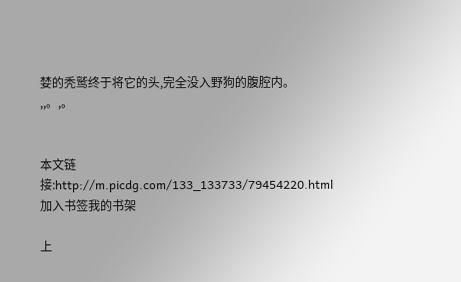婪的秃鹫终于将它的头,完全没入野狗的腹腔内。
,,。,。


本文链接:http://m.picdg.com/133_133733/79454220.html
加入书签我的书架

上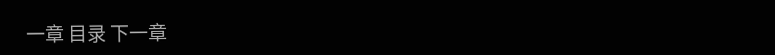一章 目录 下一章